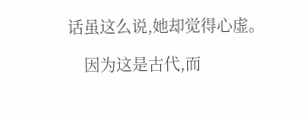话虽这么说,她却觉得心虚。

    因为这是古代,而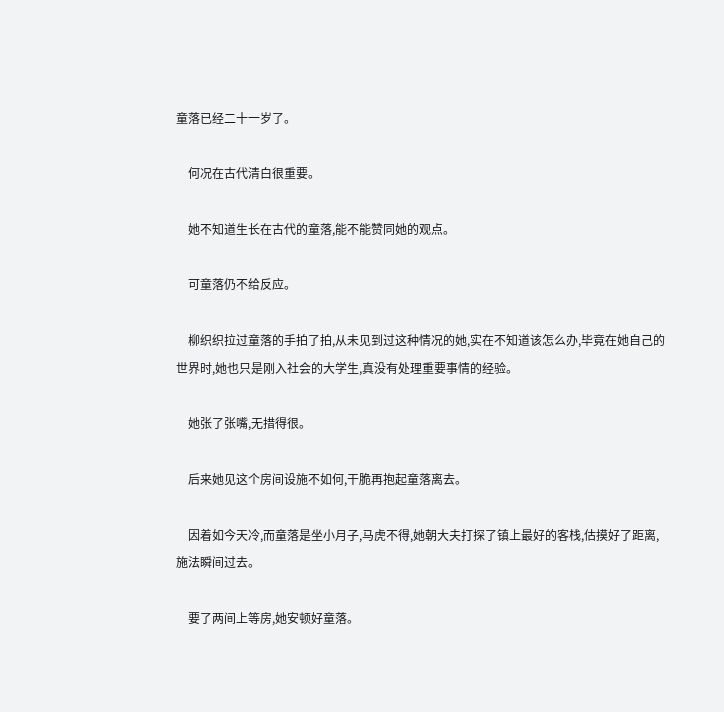童落已经二十一岁了。

    何况在古代清白很重要。

    她不知道生长在古代的童落,能不能赞同她的观点。

    可童落仍不给反应。

    柳织织拉过童落的手拍了拍,从未见到过这种情况的她,实在不知道该怎么办,毕竟在她自己的世界时,她也只是刚入社会的大学生,真没有处理重要事情的经验。

    她张了张嘴,无措得很。

    后来她见这个房间设施不如何,干脆再抱起童落离去。

    因着如今天冷,而童落是坐小月子,马虎不得,她朝大夫打探了镇上最好的客栈,估摸好了距离,施法瞬间过去。

    要了两间上等房,她安顿好童落。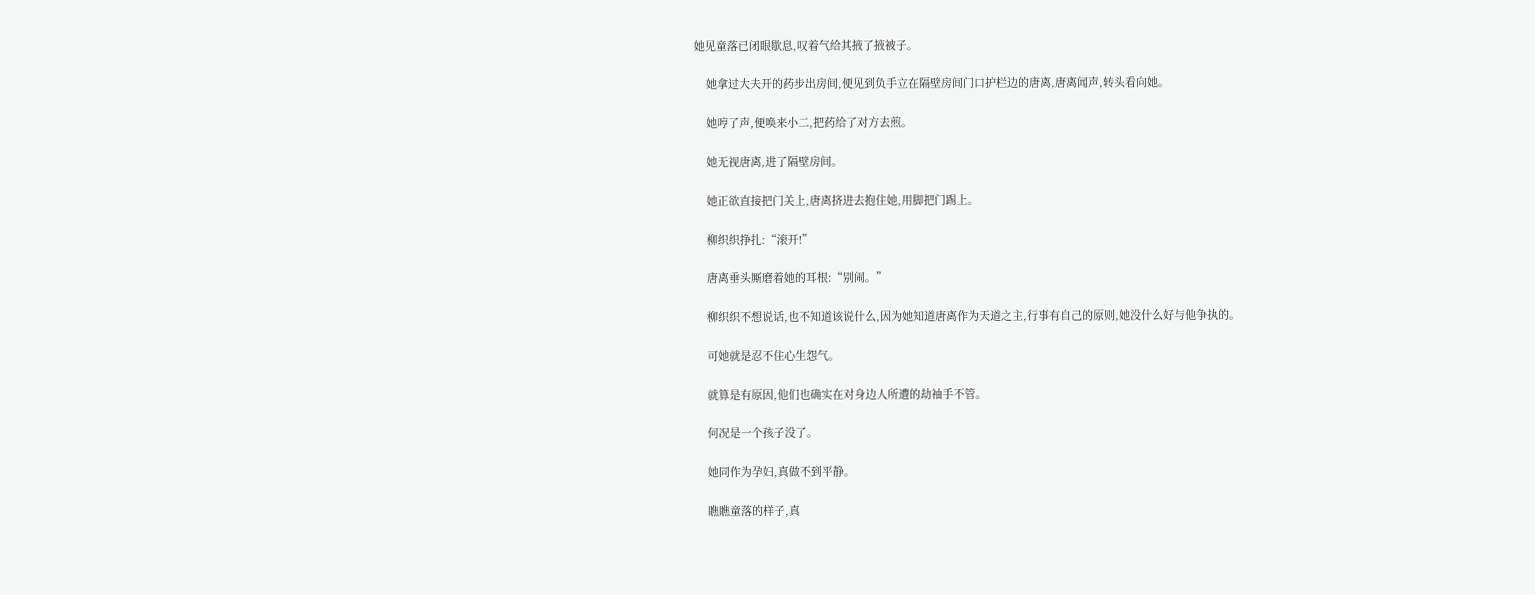她见童落已闭眼歇息,叹着气给其掖了掖被子。

    她拿过大夫开的药步出房间,便见到负手立在隔壁房间门口护栏边的唐离,唐离闻声,转头看向她。

    她哼了声,便唤来小二,把药给了对方去煎。

    她无视唐离,进了隔壁房间。

    她正欲直接把门关上,唐离挤进去抱住她,用脚把门踢上。

    柳织织挣扎:“滚开!”

    唐离垂头厮磨着她的耳根:“别闹。”

    柳织织不想说话,也不知道该说什么,因为她知道唐离作为天道之主,行事有自己的原则,她没什么好与他争执的。

    可她就是忍不住心生怨气。

    就算是有原因,他们也确实在对身边人所遭的劫袖手不管。

    何况是一个孩子没了。

    她同作为孕妇,真做不到平静。

    瞧瞧童落的样子,真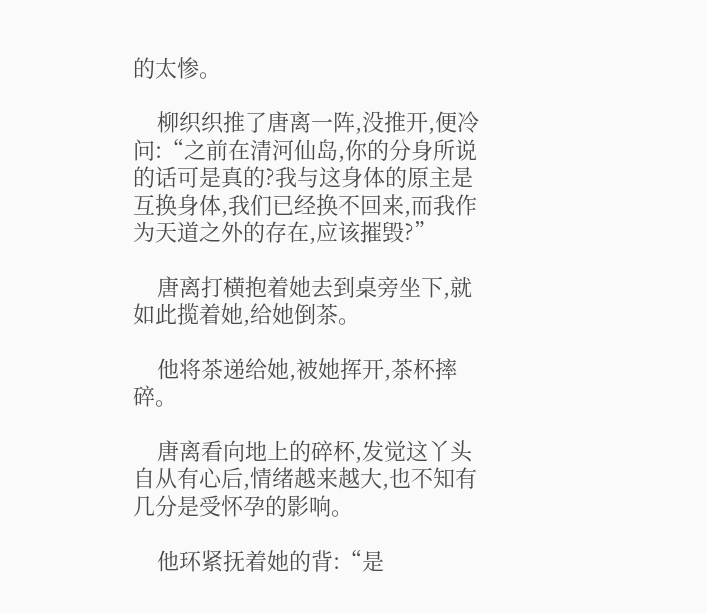的太惨。

    柳织织推了唐离一阵,没推开,便冷问:“之前在清河仙岛,你的分身所说的话可是真的?我与这身体的原主是互换身体,我们已经换不回来,而我作为天道之外的存在,应该摧毁?”

    唐离打横抱着她去到桌旁坐下,就如此揽着她,给她倒茶。

    他将茶递给她,被她挥开,茶杯摔碎。

    唐离看向地上的碎杯,发觉这丫头自从有心后,情绪越来越大,也不知有几分是受怀孕的影响。

    他环紧抚着她的背:“是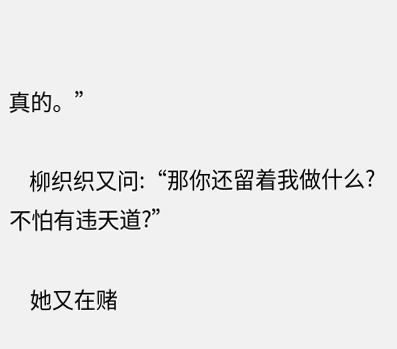真的。”

    柳织织又问:“那你还留着我做什么?不怕有违天道?”

    她又在赌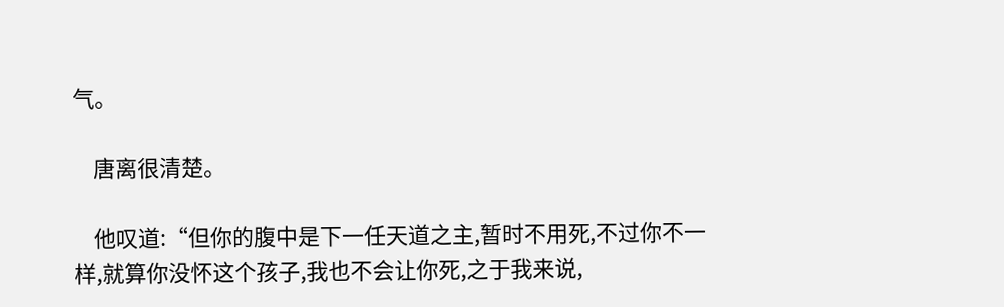气。

    唐离很清楚。

    他叹道:“但你的腹中是下一任天道之主,暂时不用死,不过你不一样,就算你没怀这个孩子,我也不会让你死,之于我来说,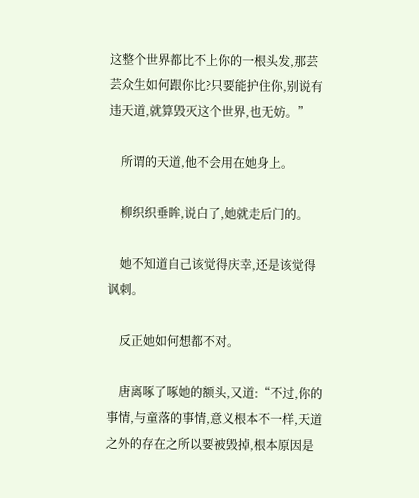这整个世界都比不上你的一根头发,那芸芸众生如何跟你比?只要能护住你,别说有违天道,就算毁灭这个世界,也无妨。”

    所谓的天道,他不会用在她身上。

    柳织织垂眸,说白了,她就走后门的。

    她不知道自己该觉得庆幸,还是该觉得讽刺。

    反正她如何想都不对。

    唐离啄了啄她的额头,又道:“不过,你的事情,与童落的事情,意义根本不一样,天道之外的存在之所以要被毁掉,根本原因是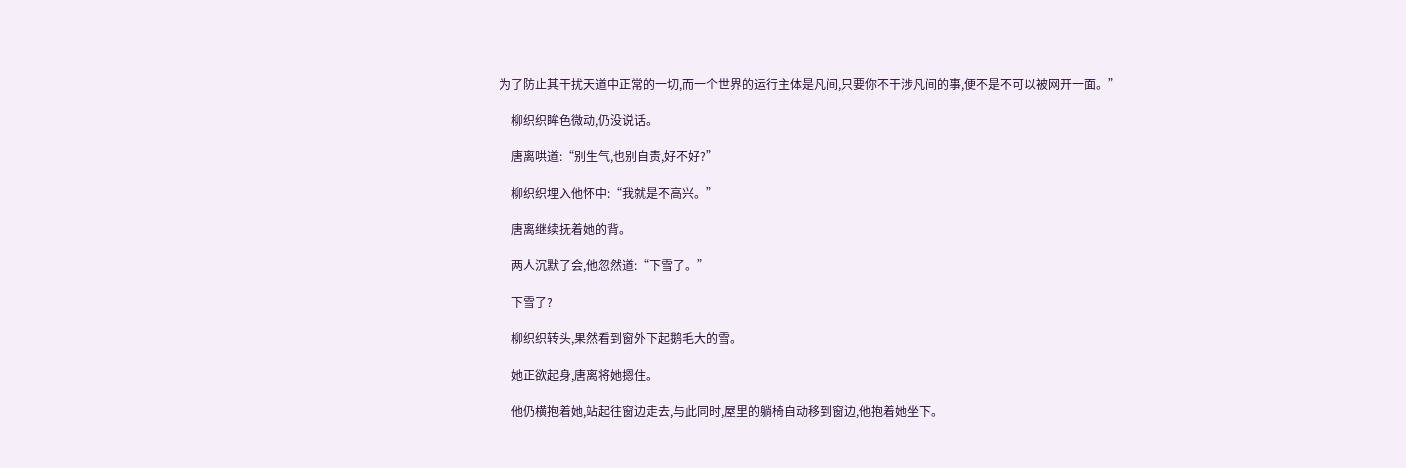为了防止其干扰天道中正常的一切,而一个世界的运行主体是凡间,只要你不干涉凡间的事,便不是不可以被网开一面。”

    柳织织眸色微动,仍没说话。

    唐离哄道:“别生气,也别自责,好不好?”

    柳织织埋入他怀中:“我就是不高兴。”

    唐离继续抚着她的背。

    两人沉默了会,他忽然道:“下雪了。”

    下雪了?

    柳织织转头,果然看到窗外下起鹅毛大的雪。

    她正欲起身,唐离将她摁住。

    他仍横抱着她,站起往窗边走去,与此同时,屋里的躺椅自动移到窗边,他抱着她坐下。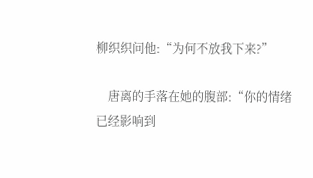柳织织问他:“为何不放我下来?”

    唐离的手落在她的腹部:“你的情绪已经影响到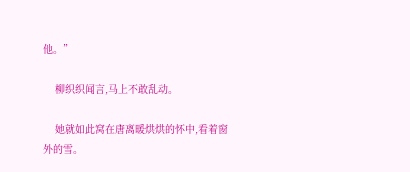他。”

    柳织织闻言,马上不敢乱动。

    她就如此窝在唐离暖烘烘的怀中,看着窗外的雪。